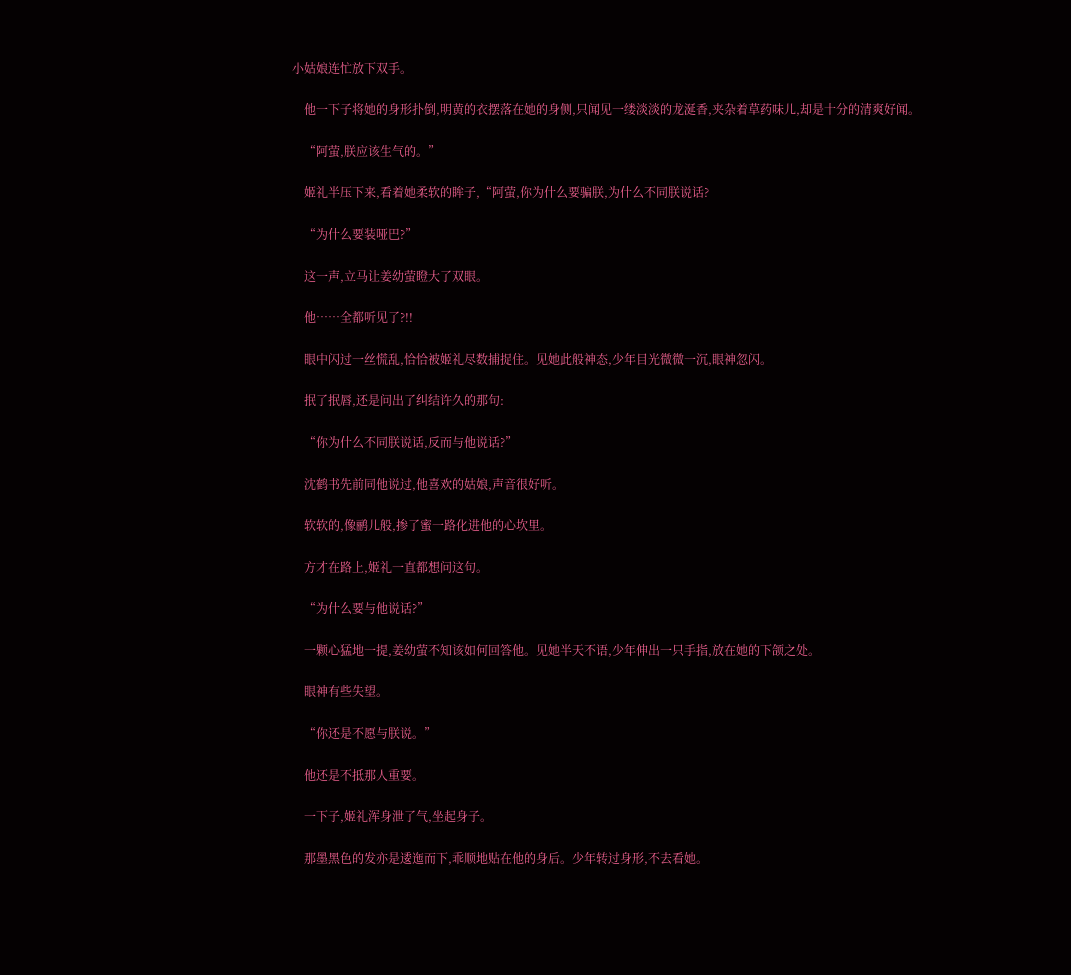小姑娘连忙放下双手。

    他一下子将她的身形扑倒,明黄的衣摆落在她的身侧,只闻见一缕淡淡的龙涎香,夹杂着草药味儿,却是十分的清爽好闻。

    “阿萤,朕应该生气的。”

    姬礼半压下来,看着她柔软的眸子,“阿萤,你为什么要骗朕,为什么不同朕说话?

    “为什么要装哑巴?”

    这一声,立马让姜幼萤瞪大了双眼。

    他……全都听见了?!!

    眼中闪过一丝慌乱,恰恰被姬礼尽数捕捉住。见她此般神态,少年目光微微一沉,眼神忽闪。

    抿了抿唇,还是问出了纠结许久的那句:

    “你为什么不同朕说话,反而与他说话?”

    沈鹤书先前同他说过,他喜欢的姑娘,声音很好听。

    软软的,像鹂儿般,掺了蜜一路化进他的心坎里。

    方才在路上,姬礼一直都想问这句。

    “为什么要与他说话?”

    一颗心猛地一提,姜幼萤不知该如何回答他。见她半天不语,少年伸出一只手指,放在她的下颌之处。

    眼神有些失望。

    “你还是不愿与朕说。”

    他还是不抵那人重要。

    一下子,姬礼浑身泄了气,坐起身子。

    那墨黑色的发亦是逶迤而下,乖顺地贴在他的身后。少年转过身形,不去看她。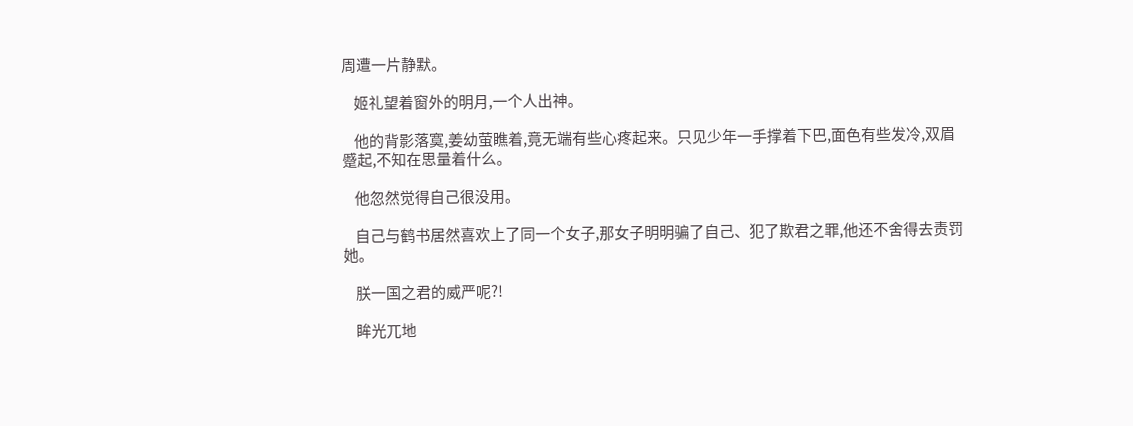周遭一片静默。

    姬礼望着窗外的明月,一个人出神。

    他的背影落寞,姜幼萤瞧着,竟无端有些心疼起来。只见少年一手撑着下巴,面色有些发冷,双眉蹙起,不知在思量着什么。

    他忽然觉得自己很没用。

    自己与鹤书居然喜欢上了同一个女子,那女子明明骗了自己、犯了欺君之罪,他还不舍得去责罚她。

    朕一国之君的威严呢?!

    眸光兀地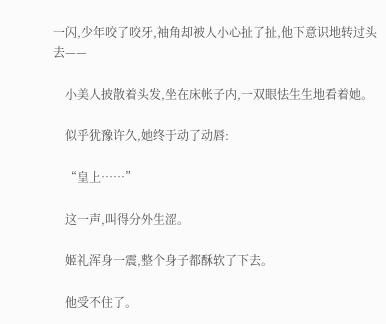一闪,少年咬了咬牙,袖角却被人小心扯了扯,他下意识地转过头去——

    小美人披散着头发,坐在床帐子内,一双眼怯生生地看着她。

    似乎犹豫许久,她终于动了动唇:

    “皇上……”

    这一声,叫得分外生涩。

    姬礼浑身一震,整个身子都酥软了下去。

    他受不住了。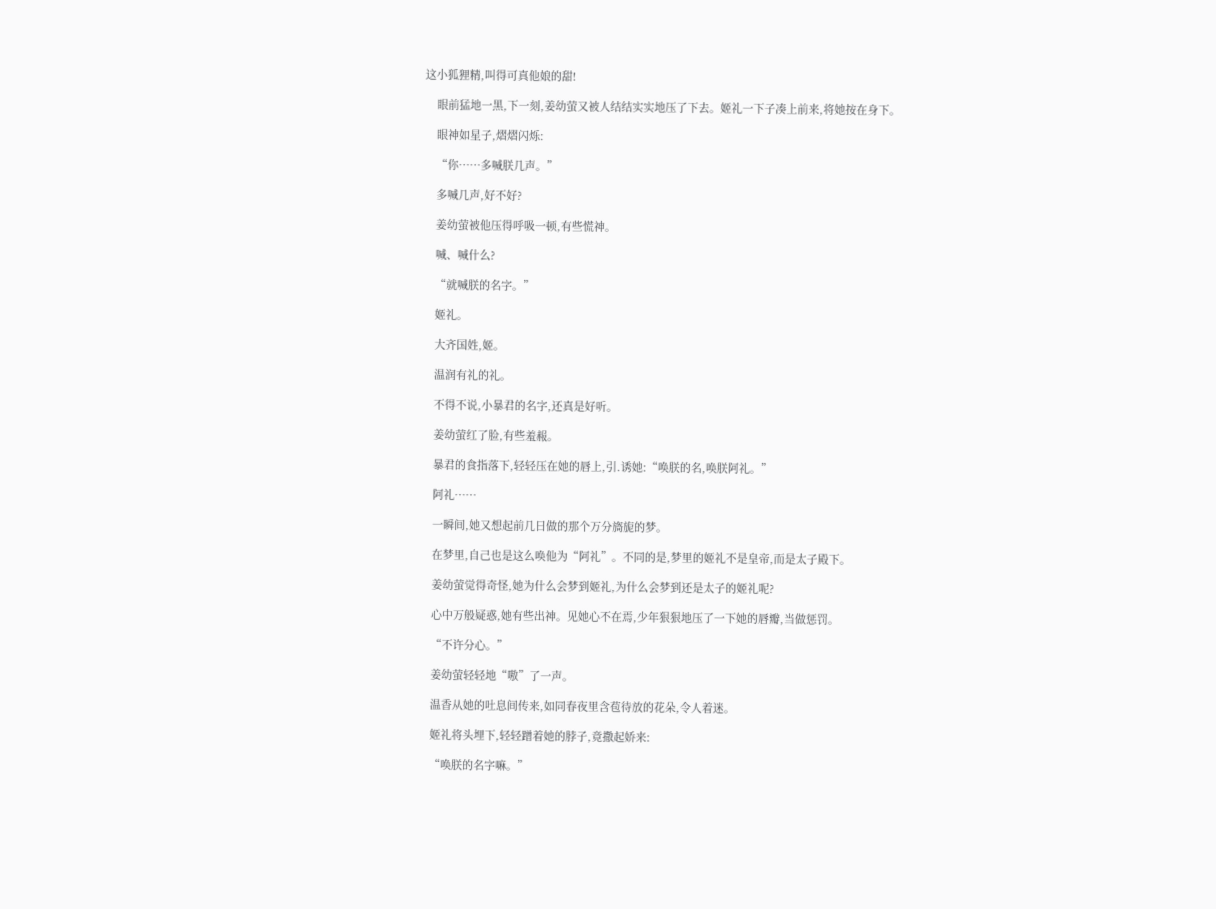这小狐狸精,叫得可真他娘的甜!

    眼前猛地一黑,下一刻,姜幼萤又被人结结实实地压了下去。姬礼一下子凑上前来,将她按在身下。

    眼神如星子,熠熠闪烁:

    “你……多喊朕几声。”

    多喊几声,好不好?

    姜幼萤被他压得呼吸一顿,有些慌神。

    喊、喊什么?

    “就喊朕的名字。”

    姬礼。

    大齐国姓,姬。

    温润有礼的礼。

    不得不说,小暴君的名字,还真是好听。

    姜幼萤红了脸,有些羞赧。

    暴君的食指落下,轻轻压在她的唇上,引.诱她:“唤朕的名,唤朕阿礼。”

    阿礼……

    一瞬间,她又想起前几日做的那个万分旖旎的梦。

    在梦里,自己也是这么唤他为“阿礼”。不同的是,梦里的姬礼不是皇帝,而是太子殿下。

    姜幼萤觉得奇怪,她为什么会梦到姬礼,为什么会梦到还是太子的姬礼呢?

    心中万般疑惑,她有些出神。见她心不在焉,少年狠狠地压了一下她的唇瓣,当做惩罚。

    “不许分心。”

    姜幼萤轻轻地“嗷”了一声。

    温香从她的吐息间传来,如同春夜里含苞待放的花朵,令人着迷。

    姬礼将头埋下,轻轻蹭着她的脖子,竟撒起娇来:

    “唤朕的名字嘛。”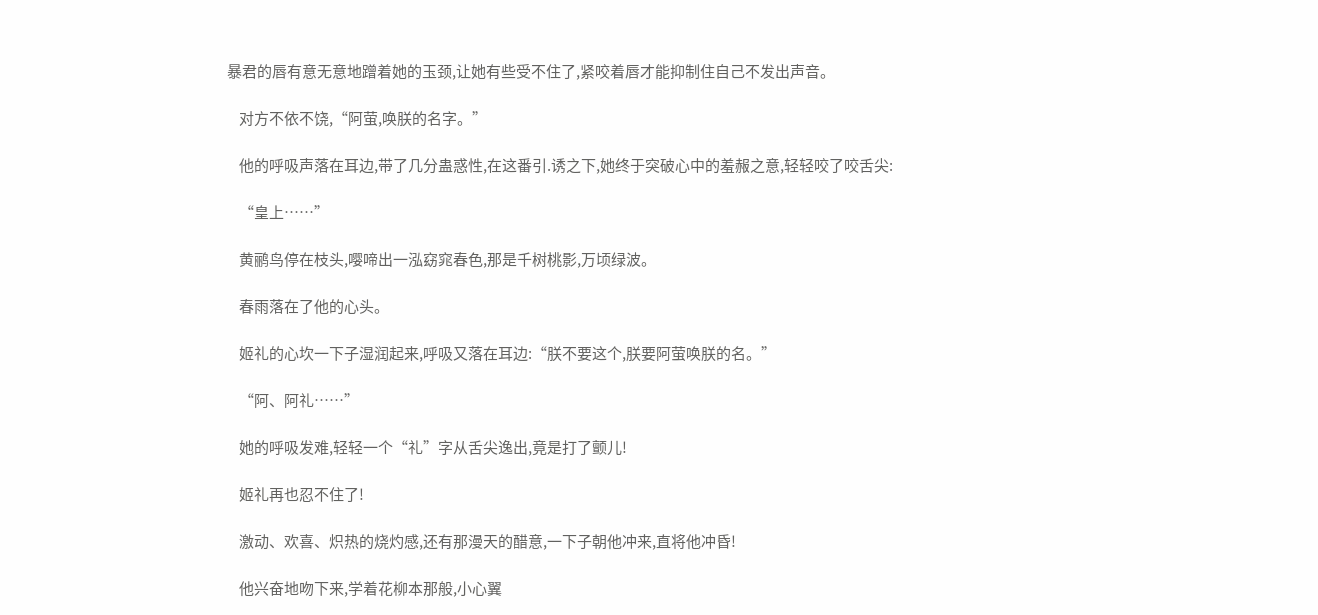暴君的唇有意无意地蹭着她的玉颈,让她有些受不住了,紧咬着唇才能抑制住自己不发出声音。

    对方不依不饶,“阿萤,唤朕的名字。”

    他的呼吸声落在耳边,带了几分蛊惑性,在这番引.诱之下,她终于突破心中的羞赧之意,轻轻咬了咬舌尖:

    “皇上……”

    黄鹂鸟停在枝头,嘤啼出一泓窈窕春色,那是千树桃影,万顷绿波。

    春雨落在了他的心头。

    姬礼的心坎一下子湿润起来,呼吸又落在耳边:“朕不要这个,朕要阿萤唤朕的名。”

    “阿、阿礼……”

    她的呼吸发难,轻轻一个“礼”字从舌尖逸出,竟是打了颤儿!

    姬礼再也忍不住了!

    激动、欢喜、炽热的烧灼感,还有那漫天的醋意,一下子朝他冲来,直将他冲昏!

    他兴奋地吻下来,学着花柳本那般,小心翼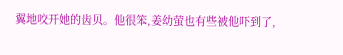翼地咬开她的齿贝。他很笨,姜幼萤也有些被他吓到了,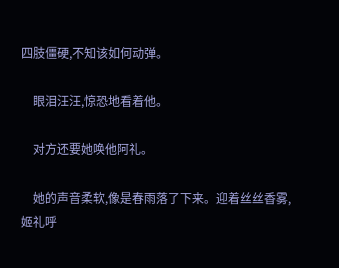四肢僵硬,不知该如何动弹。

    眼泪汪汪,惊恐地看着他。

    对方还要她唤他阿礼。

    她的声音柔软,像是春雨落了下来。迎着丝丝香雾,姬礼呼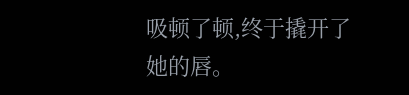吸顿了顿,终于撬开了她的唇。